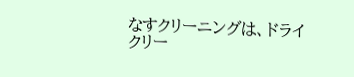なすクリーニングは、ドライクリー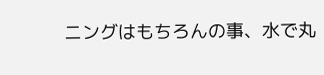ニングはもちろんの事、水で丸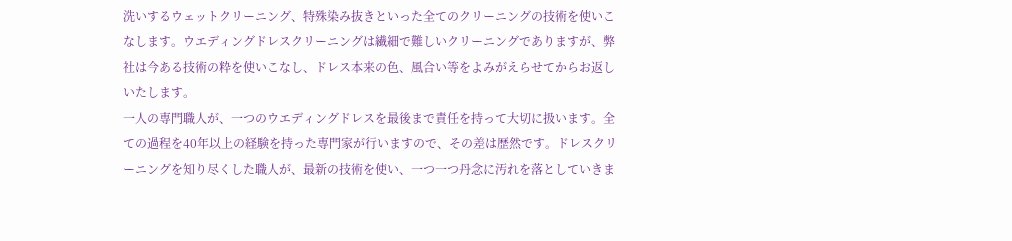洗いするウェットクリーニング、特殊染み抜きといった全てのクリーニングの技術を使いこなします。ウエディングドレスクリーニングは繊細で難しいクリーニングでありますが、弊社は今ある技術の粋を使いこなし、ドレス本来の色、風合い等をよみがえらせてからお返しいたします。
一人の専門職人が、一つのウエディングドレスを最後まで責任を持って大切に扱います。全ての過程を40年以上の経験を持った専門家が行いますので、その差は歴然です。ドレスクリーニングを知り尽くした職人が、最新の技術を使い、一つ一つ丹念に汚れを落としていきま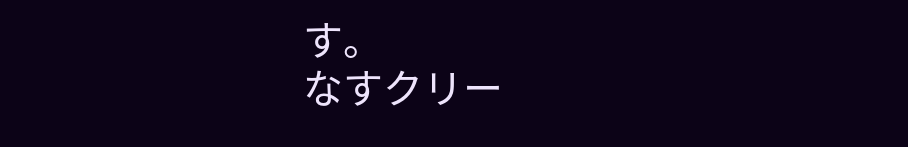す。
なすクリー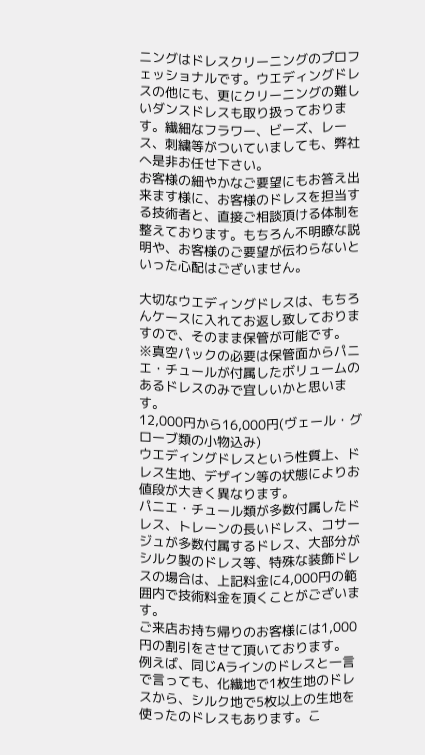ニングはドレスクリーニングのプロフェッショナルです。ウエディングドレスの他にも、更にクリーニングの難しいダンスドレスも取り扱っております。繊細なフラワー、ビーズ、レース、刺繍等がついていましても、弊社へ是非お任せ下さい。
お客様の細やかなご要望にもお答え出来ます様に、お客様のドレスを担当する技術者と、直接ご相談頂ける体制を整えております。もちろん不明瞭な説明や、お客様のご要望が伝わらないといった心配はございません。

大切なウエディングドレスは、もちろんケースに入れてお返し致しておりますので、そのまま保管が可能です。
※真空パックの必要は保管面からパニエ・チュールが付属したボリュームのあるドレスのみで宜しいかと思います。
12,000円から16,000円(ヴェール・グローブ類の小物込み)
ウエディングドレスという性質上、ドレス生地、デザイン等の状態によりお値段が大きく異なります。
パニエ・チュール類が多数付属したドレス、トレーンの長いドレス、コサージュが多数付属するドレス、大部分がシルク製のドレス等、特殊な装飾ドレスの場合は、上記料金に4,000円の範囲内で技術料金を頂くことがございます。
ご来店お持ち帰りのお客様には1,000円の割引をさせて頂いております。
例えば、同じAラインのドレスと一言で言っても、化繊地で1枚生地のドレスから、シルク地で5枚以上の生地を使ったのドレスもあります。こ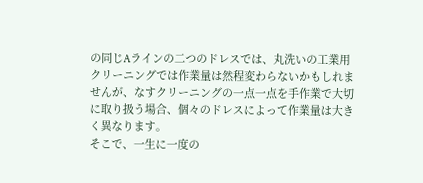の同じAラインの二つのドレスでは、丸洗いの工業用クリーニングでは作業量は然程変わらないかもしれませんが、なすクリーニングの一点一点を手作業で大切に取り扱う場合、個々のドレスによって作業量は大きく異なります。
そこで、一生に一度の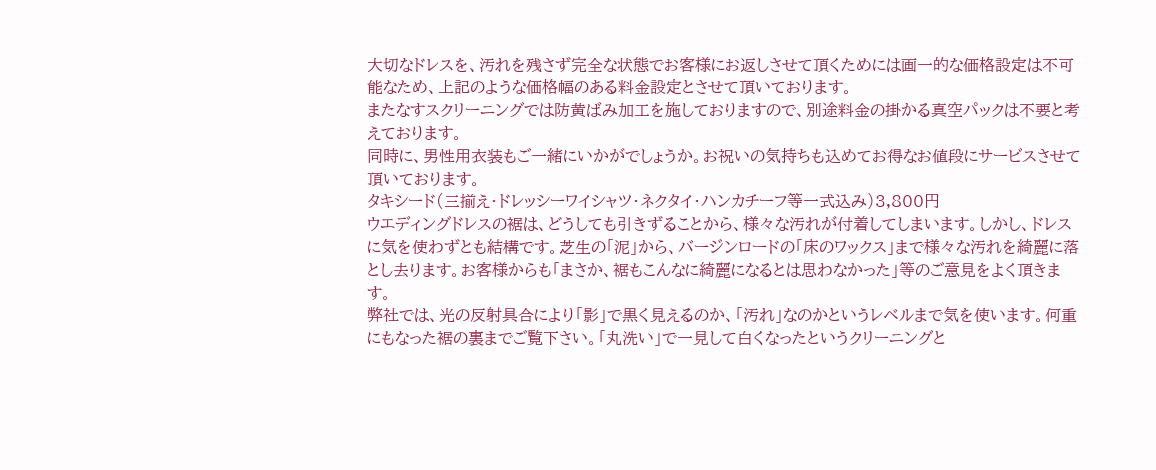大切なドレスを、汚れを残さず完全な状態でお客様にお返しさせて頂くためには画一的な価格設定は不可能なため、上記のような価格幅のある料金設定とさせて頂いております。
またなすスクリーニングでは防黄ばみ加工を施しておりますので、別途料金の掛かる真空パックは不要と考えております。
同時に、男性用衣装もご一緒にいかがでしょうか。お祝いの気持ちも込めてお得なお値段にサービスさせて頂いております。
タキシード(三揃え・ドレッシーワイシャツ・ネクタイ・ハンカチーフ等一式込み)3,800円
ウエディングドレスの裾は、どうしても引きずることから、様々な汚れが付着してしまいます。しかし、ドレスに気を使わずとも結構です。芝生の「泥」から、バージンロードの「床のワックス」まで様々な汚れを綺麗に落とし去ります。お客様からも「まさか、裾もこんなに綺麗になるとは思わなかった」等のご意見をよく頂きます。
弊社では、光の反射具合により「影」で黒く見えるのか、「汚れ」なのかというレベルまで気を使います。何重にもなった裾の裏までご覧下さい。「丸洗い」で一見して白くなったというクリーニングと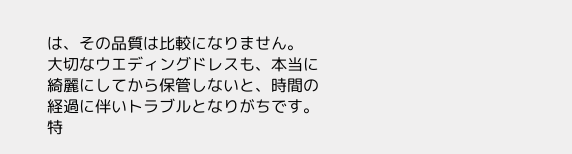は、その品質は比較になりません。
大切なウエディングドレスも、本当に綺麗にしてから保管しないと、時間の経過に伴いトラブルとなりがちです。特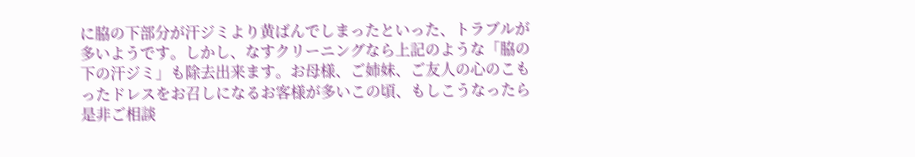に脇の下部分が汗ジミより黄ばんでしまったといった、トラブルが多いようです。しかし、なすクリーニングなら上記のような「脇の下の汗ジミ」も除去出来ます。お母様、ご姉妹、ご友人の心のこもったドレスをお召しになるお客様が多いこの頃、もしこうなったら是非ご相談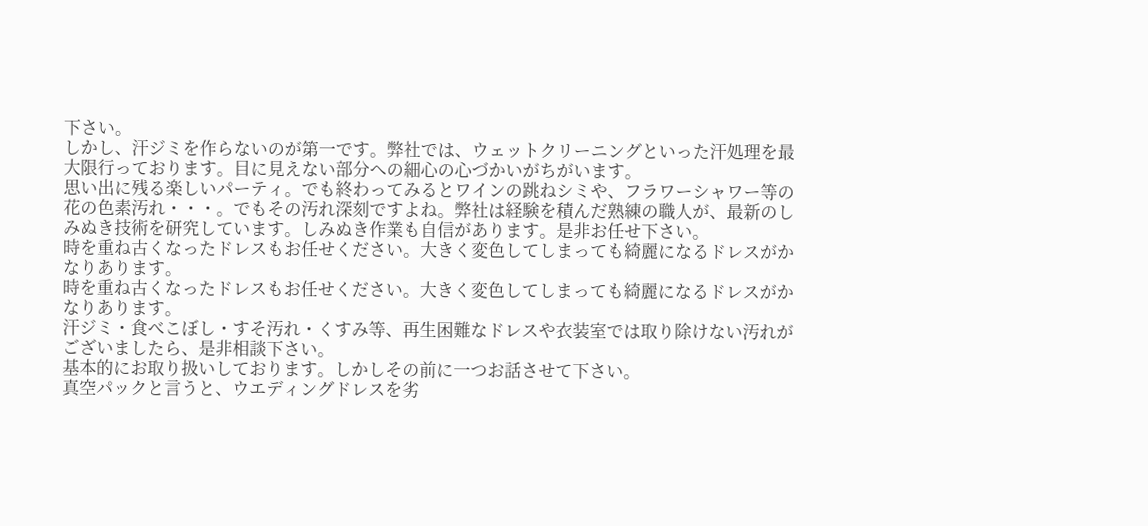下さい。
しかし、汗ジミを作らないのが第一です。弊社では、ウェットクリーニングといった汗処理を最大限行っております。目に見えない部分への細心の心づかいがちがいます。
思い出に残る楽しいパーティ。でも終わってみるとワインの跳ねシミや、フラワーシャワー等の花の色素汚れ・・・。でもその汚れ深刻ですよね。弊社は経験を積んだ熟練の職人が、最新のしみぬき技術を研究しています。しみぬき作業も自信があります。是非お任せ下さい。
時を重ね古くなったドレスもお任せください。大きく変色してしまっても綺麗になるドレスがかなりあります。
時を重ね古くなったドレスもお任せください。大きく変色してしまっても綺麗になるドレスがかなりあります。
汗ジミ・食べこぼし・すそ汚れ・くすみ等、再生困難なドレスや衣装室では取り除けない汚れがございましたら、是非相談下さい。
基本的にお取り扱いしております。しかしその前に一つお話させて下さい。
真空パックと言うと、ウエディングドレスを劣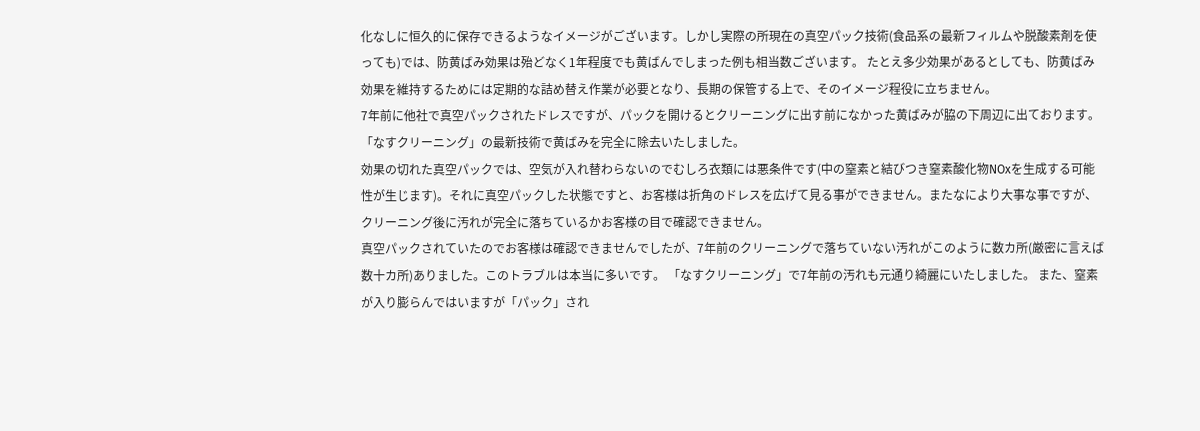化なしに恒久的に保存できるようなイメージがございます。しかし実際の所現在の真空パック技術(食品系の最新フィルムや脱酸素剤を使っても)では、防黄ばみ効果は殆どなく1年程度でも黄ばんでしまった例も相当数ございます。 たとえ多少効果があるとしても、防黄ばみ効果を維持するためには定期的な詰め替え作業が必要となり、長期の保管する上で、そのイメージ程役に立ちません。
7年前に他社で真空パックされたドレスですが、パックを開けるとクリーニングに出す前になかった黄ばみが脇の下周辺に出ております。
「なすクリーニング」の最新技術で黄ばみを完全に除去いたしました。
効果の切れた真空パックでは、空気が入れ替わらないのでむしろ衣類には悪条件です(中の窒素と結びつき窒素酸化物NOxを生成する可能性が生じます)。それに真空パックした状態ですと、お客様は折角のドレスを広げて見る事ができません。またなにより大事な事ですが、クリーニング後に汚れが完全に落ちているかお客様の目で確認できません。
真空パックされていたのでお客様は確認できませんでしたが、7年前のクリーニングで落ちていない汚れがこのように数カ所(厳密に言えば数十カ所)ありました。このトラブルは本当に多いです。 「なすクリーニング」で7年前の汚れも元通り綺麗にいたしました。 また、窒素が入り膨らんではいますが「パック」され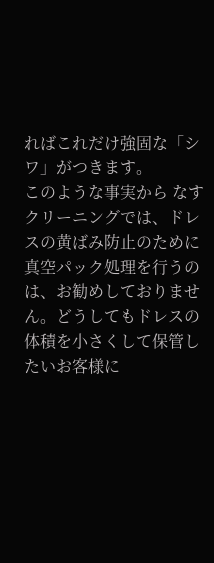ればこれだけ強固な「シワ」がつきます。
このような事実から なすクリーニングでは、ドレスの黄ばみ防止のために真空パック処理を行うのは、お勧めしておりません。どうしてもドレスの体積を小さくして保管したいお客様に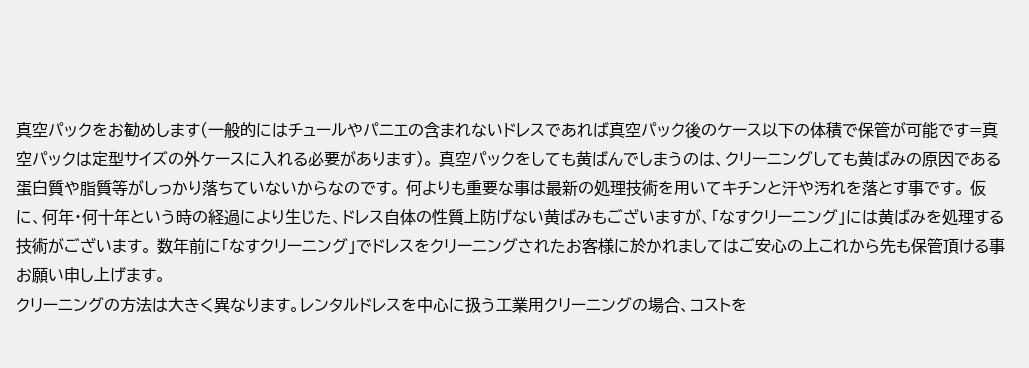真空パックをお勧めします(一般的にはチュールやパニエの含まれないドレスであれば真空パック後のケース以下の体積で保管が可能です=真空パックは定型サイズの外ケースに入れる必要があります)。 真空パックをしても黄ばんでしまうのは、クリーニングしても黄ばみの原因である蛋白質や脂質等がしっかり落ちていないからなのです。 何よりも重要な事は最新の処理技術を用いてキチンと汗や汚れを落とす事です。 仮に、何年・何十年という時の経過により生じた、ドレス自体の性質上防げない黄ばみもございますが、「なすクリーニング」には黄ばみを処理する技術がございます。 数年前に「なすクリーニング」でドレスをクリーニングされたお客様に於かれましてはご安心の上これから先も保管頂ける事お願い申し上げます。
クリーニングの方法は大きく異なります。レンタルドレスを中心に扱う工業用クリーニングの場合、コストを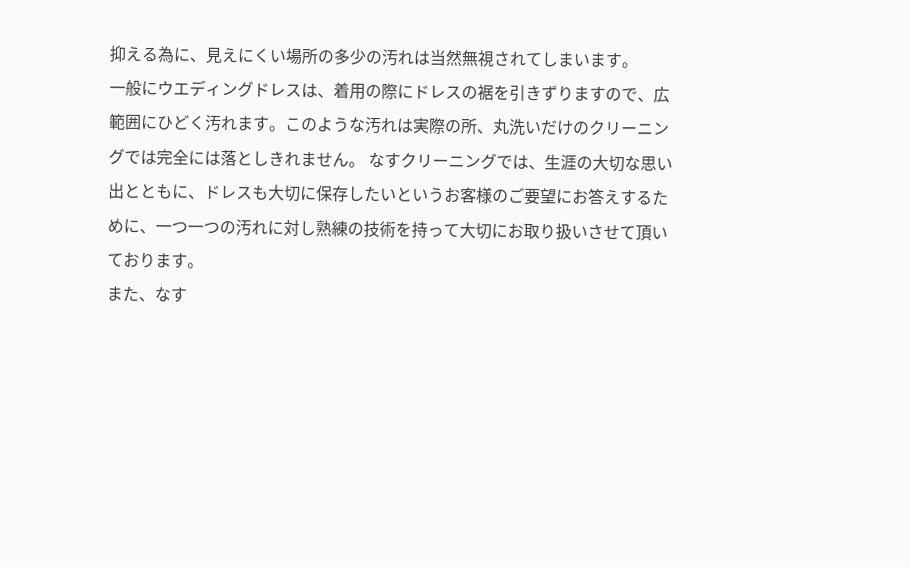抑える為に、見えにくい場所の多少の汚れは当然無視されてしまいます。
一般にウエディングドレスは、着用の際にドレスの裾を引きずりますので、広範囲にひどく汚れます。このような汚れは実際の所、丸洗いだけのクリーニングでは完全には落としきれません。 なすクリーニングでは、生涯の大切な思い出とともに、ドレスも大切に保存したいというお客様のご要望にお答えするために、一つ一つの汚れに対し熟練の技術を持って大切にお取り扱いさせて頂いております。
また、なす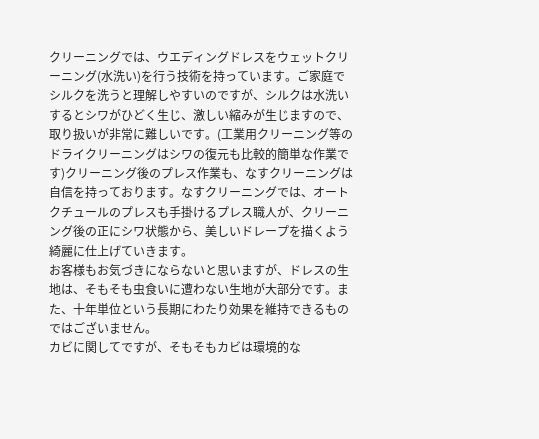クリーニングでは、ウエディングドレスをウェットクリーニング(水洗い)を行う技術を持っています。ご家庭でシルクを洗うと理解しやすいのですが、シルクは水洗いするとシワがひどく生じ、激しい縮みが生じますので、取り扱いが非常に難しいです。(工業用クリーニング等のドライクリーニングはシワの復元も比較的簡単な作業です)クリーニング後のプレス作業も、なすクリーニングは自信を持っております。なすクリーニングでは、オートクチュールのプレスも手掛けるプレス職人が、クリーニング後の正にシワ状態から、美しいドレープを描くよう綺麗に仕上げていきます。
お客様もお気づきにならないと思いますが、ドレスの生地は、そもそも虫食いに遭わない生地が大部分です。また、十年単位という長期にわたり効果を維持できるものではございません。
カビに関してですが、そもそもカビは環境的な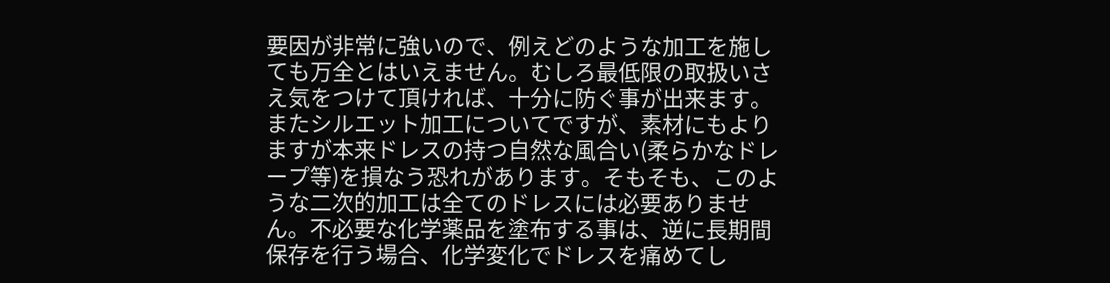要因が非常に強いので、例えどのような加工を施しても万全とはいえません。むしろ最低限の取扱いさえ気をつけて頂ければ、十分に防ぐ事が出来ます。
またシルエット加工についてですが、素材にもよりますが本来ドレスの持つ自然な風合い(柔らかなドレープ等)を損なう恐れがあります。そもそも、このような二次的加工は全てのドレスには必要ありません。不必要な化学薬品を塗布する事は、逆に長期間保存を行う場合、化学変化でドレスを痛めてし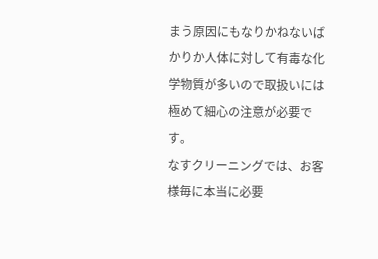まう原因にもなりかねないばかりか人体に対して有毒な化学物質が多いので取扱いには極めて細心の注意が必要です。
なすクリーニングでは、お客様毎に本当に必要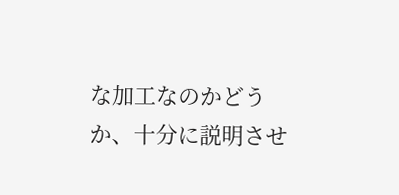な加工なのかどうか、十分に説明させ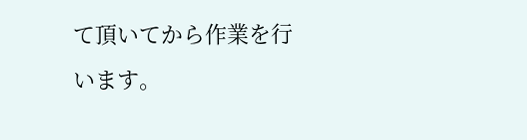て頂いてから作業を行います。